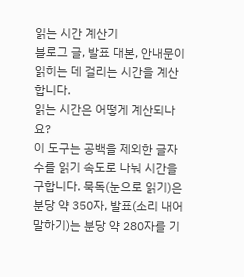읽는 시간 계산기
블로그 글, 발표 대본, 안내문이 읽히는 데 걸리는 시간을 계산합니다.
읽는 시간은 어떻게 계산되나요?
이 도구는 공백을 제외한 글자 수를 읽기 속도로 나눠 시간을 구합니다. 묵독(눈으로 읽기)은 분당 약 350자, 발표(소리 내어 말하기)는 분당 약 280자를 기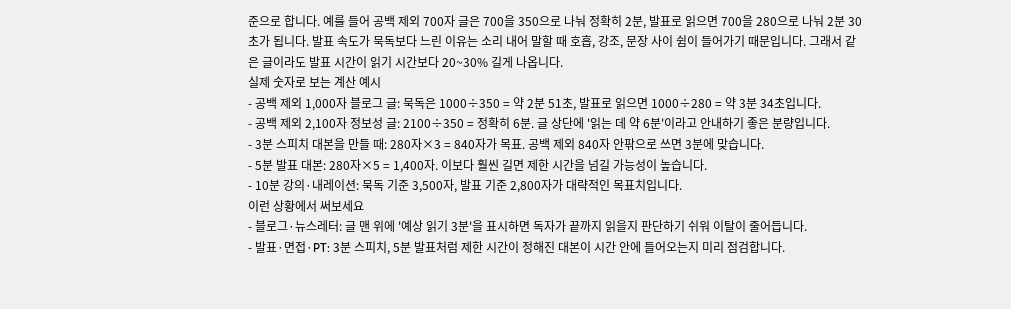준으로 합니다. 예를 들어 공백 제외 700자 글은 700을 350으로 나눠 정확히 2분, 발표로 읽으면 700을 280으로 나눠 2분 30초가 됩니다. 발표 속도가 묵독보다 느린 이유는 소리 내어 말할 때 호흡, 강조, 문장 사이 쉼이 들어가기 때문입니다. 그래서 같은 글이라도 발표 시간이 읽기 시간보다 20~30% 길게 나옵니다.
실제 숫자로 보는 계산 예시
- 공백 제외 1,000자 블로그 글: 묵독은 1000÷350 = 약 2분 51초, 발표로 읽으면 1000÷280 = 약 3분 34초입니다.
- 공백 제외 2,100자 정보성 글: 2100÷350 = 정확히 6분. 글 상단에 '읽는 데 약 6분'이라고 안내하기 좋은 분량입니다.
- 3분 스피치 대본을 만들 때: 280자×3 = 840자가 목표. 공백 제외 840자 안팎으로 쓰면 3분에 맞습니다.
- 5분 발표 대본: 280자×5 = 1,400자. 이보다 훨씬 길면 제한 시간을 넘길 가능성이 높습니다.
- 10분 강의·내레이션: 묵독 기준 3,500자, 발표 기준 2,800자가 대략적인 목표치입니다.
이런 상황에서 써보세요
- 블로그·뉴스레터: 글 맨 위에 '예상 읽기 3분'을 표시하면 독자가 끝까지 읽을지 판단하기 쉬워 이탈이 줄어듭니다.
- 발표·면접·PT: 3분 스피치, 5분 발표처럼 제한 시간이 정해진 대본이 시간 안에 들어오는지 미리 점검합니다.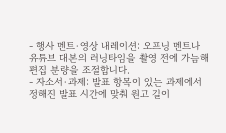- 행사 멘트·영상 내레이션: 오프닝 멘트나 유튜브 대본의 러닝타임을 촬영 전에 가늠해 편집 분량을 조절합니다.
- 자소서·과제: 발표 항목이 있는 과제에서 정해진 발표 시간에 맞춰 원고 길이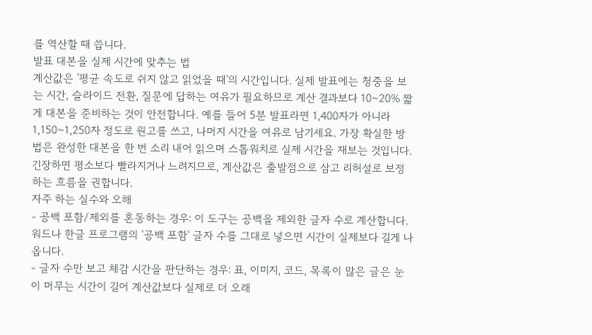를 역산할 때 씁니다.
발표 대본을 실제 시간에 맞추는 법
계산값은 '평균 속도로 쉬지 않고 읽었을 때'의 시간입니다. 실제 발표에는 청중을 보는 시간, 슬라이드 전환, 질문에 답하는 여유가 필요하므로 계산 결과보다 10~20% 짧게 대본을 준비하는 것이 안전합니다. 예를 들어 5분 발표라면 1,400자가 아니라 1,150~1,250자 정도로 원고를 쓰고, 나머지 시간을 여유로 남기세요. 가장 확실한 방법은 완성한 대본을 한 번 소리 내어 읽으며 스톱워치로 실제 시간을 재보는 것입니다. 긴장하면 평소보다 빨라지거나 느려지므로, 계산값은 출발점으로 삼고 리허설로 보정하는 흐름을 권합니다.
자주 하는 실수와 오해
- 공백 포함/제외를 혼동하는 경우: 이 도구는 공백을 제외한 글자 수로 계산합니다. 워드나 한글 프로그램의 '공백 포함' 글자 수를 그대로 넣으면 시간이 실제보다 길게 나옵니다.
- 글자 수만 보고 체감 시간을 판단하는 경우: 표, 이미지, 코드, 목록이 많은 글은 눈이 머무는 시간이 길어 계산값보다 실제로 더 오래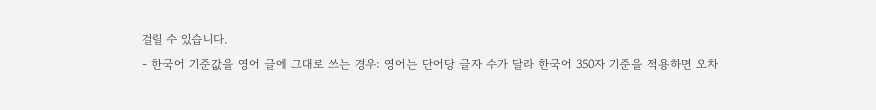걸릴 수 있습니다.
- 한국어 기준값을 영어 글에 그대로 쓰는 경우: 영어는 단어당 글자 수가 달라 한국어 350자 기준을 적용하면 오차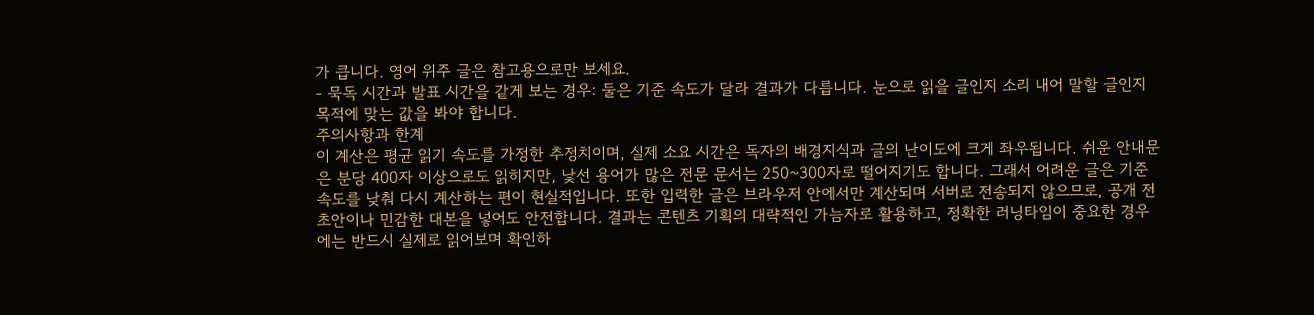가 큽니다. 영어 위주 글은 참고용으로만 보세요.
- 묵독 시간과 발표 시간을 같게 보는 경우: 둘은 기준 속도가 달라 결과가 다릅니다. 눈으로 읽을 글인지 소리 내어 말할 글인지 목적에 맞는 값을 봐야 합니다.
주의사항과 한계
이 계산은 평균 읽기 속도를 가정한 추정치이며, 실제 소요 시간은 독자의 배경지식과 글의 난이도에 크게 좌우됩니다. 쉬운 안내문은 분당 400자 이상으로도 읽히지만, 낯선 용어가 많은 전문 문서는 250~300자로 떨어지기도 합니다. 그래서 어려운 글은 기준 속도를 낮춰 다시 계산하는 편이 현실적입니다. 또한 입력한 글은 브라우저 안에서만 계산되며 서버로 전송되지 않으므로, 공개 전 초안이나 민감한 대본을 넣어도 안전합니다. 결과는 콘텐츠 기획의 대략적인 가늠자로 활용하고, 정확한 러닝타임이 중요한 경우에는 반드시 실제로 읽어보며 확인하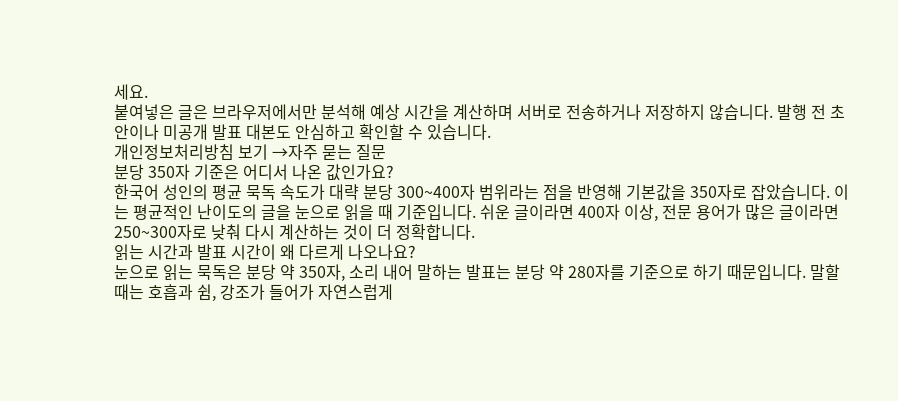세요.
붙여넣은 글은 브라우저에서만 분석해 예상 시간을 계산하며 서버로 전송하거나 저장하지 않습니다. 발행 전 초안이나 미공개 발표 대본도 안심하고 확인할 수 있습니다.
개인정보처리방침 보기 →자주 묻는 질문
분당 350자 기준은 어디서 나온 값인가요?
한국어 성인의 평균 묵독 속도가 대략 분당 300~400자 범위라는 점을 반영해 기본값을 350자로 잡았습니다. 이는 평균적인 난이도의 글을 눈으로 읽을 때 기준입니다. 쉬운 글이라면 400자 이상, 전문 용어가 많은 글이라면 250~300자로 낮춰 다시 계산하는 것이 더 정확합니다.
읽는 시간과 발표 시간이 왜 다르게 나오나요?
눈으로 읽는 묵독은 분당 약 350자, 소리 내어 말하는 발표는 분당 약 280자를 기준으로 하기 때문입니다. 말할 때는 호흡과 쉼, 강조가 들어가 자연스럽게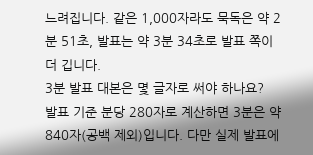느려집니다. 같은 1,000자라도 묵독은 약 2분 51초, 발표는 약 3분 34초로 발표 쪽이 더 깁니다.
3분 발표 대본은 몇 글자로 써야 하나요?
발표 기준 분당 280자로 계산하면 3분은 약 840자(공백 제외)입니다. 다만 실제 발표에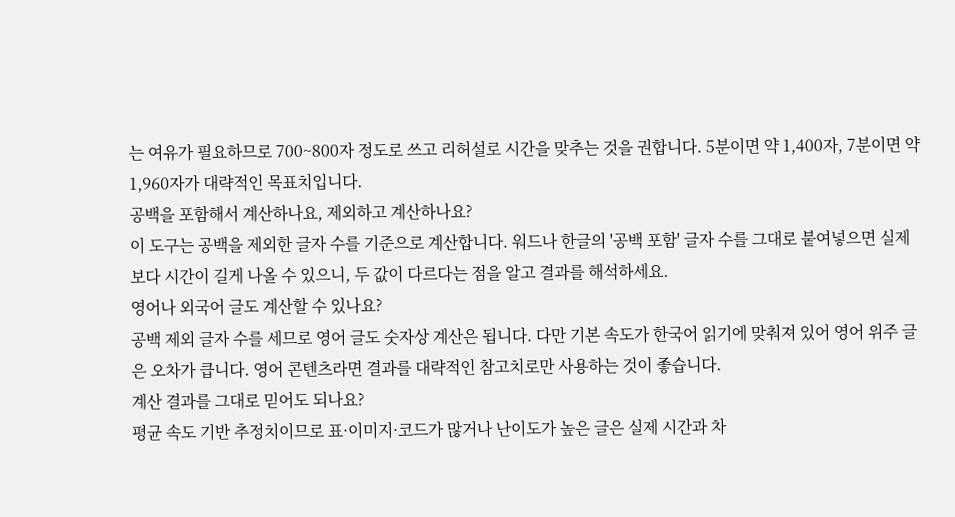는 여유가 필요하므로 700~800자 정도로 쓰고 리허설로 시간을 맞추는 것을 권합니다. 5분이면 약 1,400자, 7분이면 약 1,960자가 대략적인 목표치입니다.
공백을 포함해서 계산하나요, 제외하고 계산하나요?
이 도구는 공백을 제외한 글자 수를 기준으로 계산합니다. 워드나 한글의 '공백 포함' 글자 수를 그대로 붙여넣으면 실제보다 시간이 길게 나올 수 있으니, 두 값이 다르다는 점을 알고 결과를 해석하세요.
영어나 외국어 글도 계산할 수 있나요?
공백 제외 글자 수를 세므로 영어 글도 숫자상 계산은 됩니다. 다만 기본 속도가 한국어 읽기에 맞춰져 있어 영어 위주 글은 오차가 큽니다. 영어 콘텐츠라면 결과를 대략적인 참고치로만 사용하는 것이 좋습니다.
계산 결과를 그대로 믿어도 되나요?
평균 속도 기반 추정치이므로 표·이미지·코드가 많거나 난이도가 높은 글은 실제 시간과 차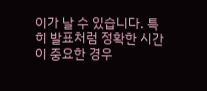이가 날 수 있습니다. 특히 발표처럼 정확한 시간이 중요한 경우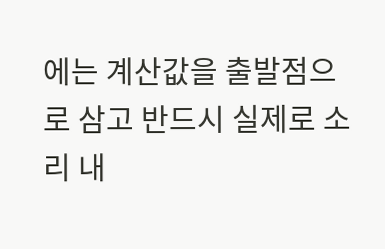에는 계산값을 출발점으로 삼고 반드시 실제로 소리 내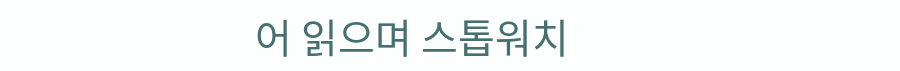어 읽으며 스톱워치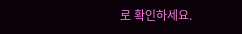로 확인하세요.